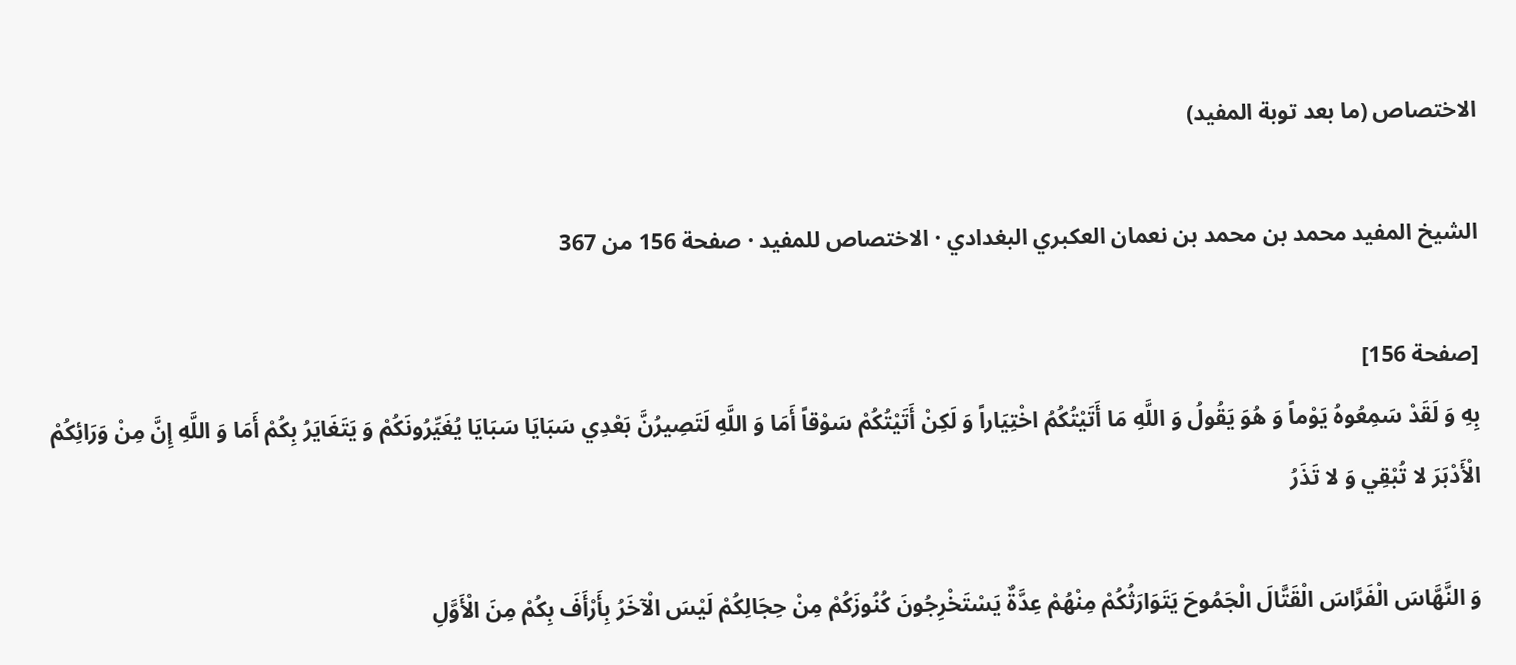الاختصاص (ما بعد توبة المفيد)

الشيخ المفيد محمد بن محمد بن نعمان العكبري البغدادي · الاختصاص للمفيد · صفحة 156 من 367

[صفحة 156]
بِهِ وَ لَقَدْ سَمِعُوهُ يَوْماً وَ هُوَ يَقُولُ وَ اللَّهِ مَا أَتَيْتُكُمُ اخْتِيَاراً وَ لَكِنْ أَتَيْتُكُمْ سَوْقاً أَمَا وَ اللَّهِ لَتَصِيرُنَّ بَعْدِي سَبَايَا سَبَايَا يُغَيِّرُونَكُمْ وَ يَتَغَايَرُ بِكُمْ أَمَا وَ اللَّهِ إِنَّ مِنْ وَرَائِكُمْ الْأَدْبَرَ لا تُبْقِي وَ لا تَذَرُ

وَ النَّهَّاسَ الْفَرَّاسَ الْقَتَّالَ الْجَمُوحَ يَتَوَارَثُكُمْ مِنْهُمْ عِدَّةٌ يَسْتَخْرِجُونَ كُنُوزَكُمْ مِنْ حِجَالِكُمْ لَيْسَ الْآخَرُ بِأَرْأَفَ بِكُمْ مِنَ الْأَوَّلِ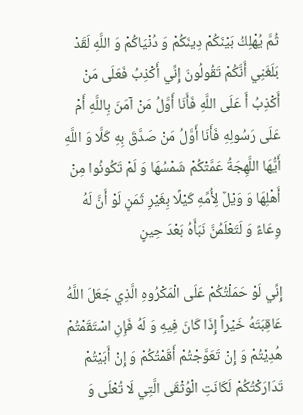ثُمَّ يُهْلِكُ بَيْنَكُمْ دِينَكُمْ وَ دُنْيَاكُمْ وَ اللَّهِ لَقَدْ بَلَغَنِي أَنَّكُمْ تَقُولُونَ إِنِّي أَكْذِبُ فَعَلَى مَنْ أَكْذِبُ أَ عَلَى اللَّهِ فَأَنَا أَوَّلُ مَنْ آمَنَ بِاللَّهِ أَمْ عَلَى رَسُولِهِ فَأَنَا أَوَّلُ مَنْ صَدَّقَ بِهِ كَلَّا وَ اللَّهِ أَيُّهَا اللَّهِجَةُ عَمَّتْكُمْ شَمْسُهَا وَ لَمْ تَكُونُوا مِنْ أَهْلِهَا وَ وَيْلٌ لِأُمِّهِ كَيْلًا بِغَيْرِ ثَمَنٍ لَوْ أَنَّ لَهُ وِعَاءً وَ لَتَعْلَمُنَّ نَبَأَهُ بَعْدَ حِينٍ

إِنِّي لَوْ حَمَلْتُكُمْ عَلَى الْمَكْرُوهِ الَّذِي جَعَلَ اللَّهُ عَاقِبَتَهُ خَيْراً إِذَا كَانَ فِيهِ وَ لَهُ فَإِنِ اسْتَقَمْتُمْ هُدِيْتُمْ وَ إِنْ تَعَوَّجْتُمْ أَقَمْتُكُمْ وَ إِنْ أَبَيْتُمْ تَدَارَكْتُكُمْ لَكَانَتِ الْوُثْقَى الَّتِي لَا تُعْلَى وَ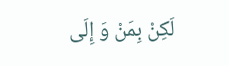لَكِنْ بِمَنْ وَ إِلَى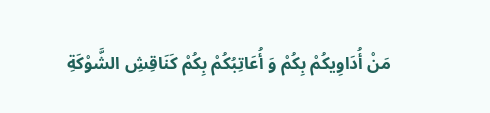مَنْ أُدَاوِيكُمْ بِكُمْ وَ أُعَاتِبُكُمْ بِكُمْ كَنَاقِشِ الشَّوْكَةِ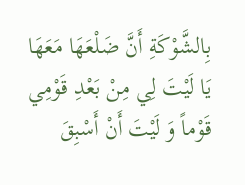بِالشَّوْكَةِ أَنَّ ضَلْعَهَا مَعَهَا يَا لَيْتَ لِي مِنْ بَعْدِ قَوْمِي قَوْماً وَ لَيْتَ أَنْ أَسْبِقَ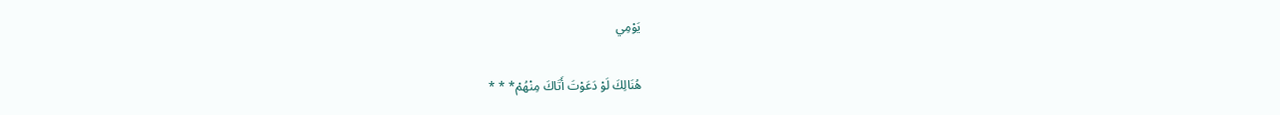يَوْمِي

هُنَالِكَ لَوْ دَعَوْتَ أَتَاكَ مِنْهُمْ* * *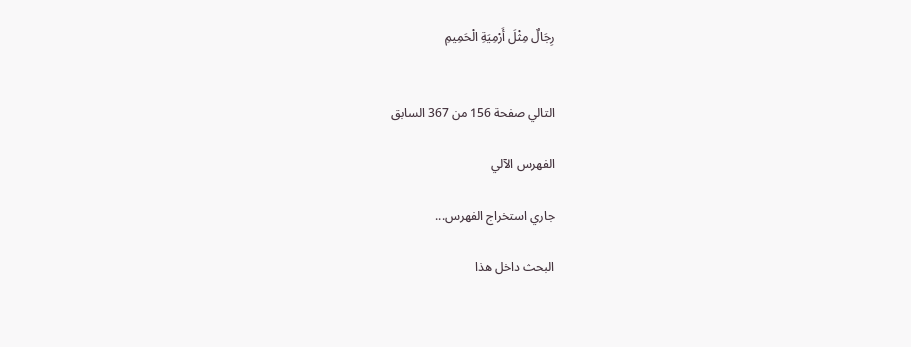رِجَالٌ مِثْلَ أَرْمِيَةِ الْحَمِيمِ


التالي صفحة 156 من 367 السابق

الفهرس الآلي

جاري استخراج الفهرس...

البحث داخل هذا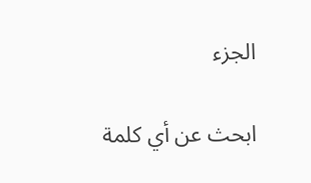الجزء

ابحث عن أي كلمة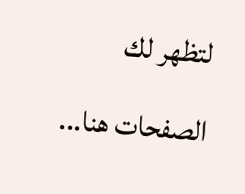لتظهر لك الصفحات هنا...